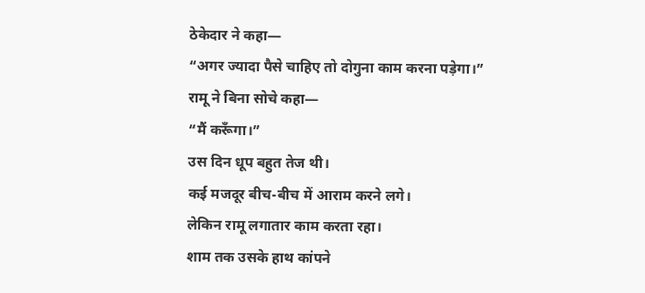ठेकेदार ने कहा—
“अगर ज्यादा पैसे चाहिए तो दोगुना काम करना पड़ेगा।”
रामू ने बिना सोचे कहा—
“मैं करूँगा।”
उस दिन धूप बहुत तेज थी।
कई मजदूर बीच-बीच में आराम करने लगे।
लेकिन रामू लगातार काम करता रहा।
शाम तक उसके हाथ कांपने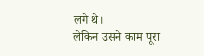लगे थे।
लेकिन उसने काम पूरा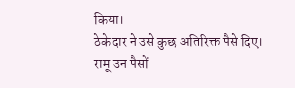किया।
ठेकेदार ने उसे कुछ अतिरिक्त पैसे दिए।
रामू उन पैसों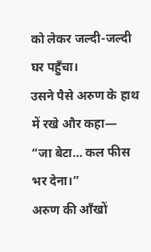को लेकर जल्दी-जल्दी घर पहुँचा।
उसने पैसे अरुण के हाथ में रखे और कहा—
“जा बेटा… कल फीस भर देना।”
अरुण की आँखों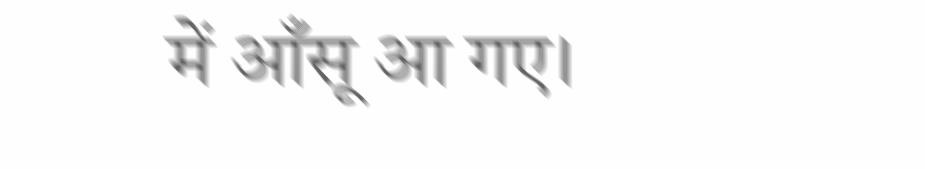में आँसू आ गए।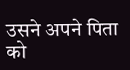उसने अपने पिता को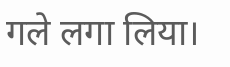गले लगा लिया।